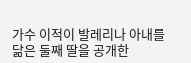가수 이적이 발레리나 아내를 닮은 둘째 딸을 공개한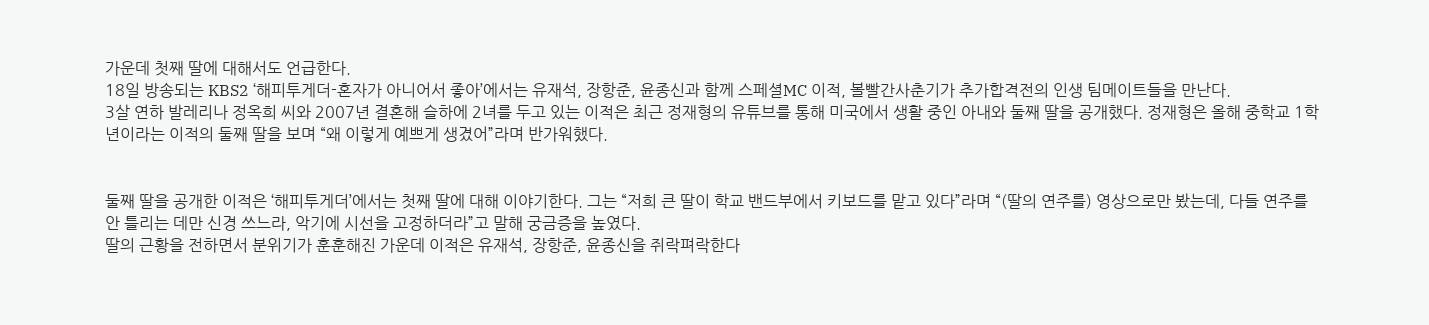가운데 첫째 딸에 대해서도 언급한다.
18일 방송되는 KBS2 ‘해피투게더-혼자가 아니어서 좋아’에서는 유재석, 장항준, 윤종신과 함께 스페셜MC 이적, 볼빨간사춘기가 추가합격전의 인생 팀메이트들을 만난다.
3살 연하 발레리나 정옥희 씨와 2007년 결혼해 슬하에 2녀를 두고 있는 이적은 최근 정재형의 유튜브를 통해 미국에서 생활 중인 아내와 둘째 딸을 공개했다. 정재형은 올해 중학교 1학년이라는 이적의 둘째 딸을 보며 “왜 이렇게 예쁘게 생겼어”라며 반가워했다.


둘째 딸을 공개한 이적은 ‘해피투게더’에서는 첫째 딸에 대해 이야기한다. 그는 “저희 큰 딸이 학교 밴드부에서 키보드를 맡고 있다”라며 “(딸의 연주를) 영상으로만 봤는데, 다들 연주를 안 틀리는 데만 신경 쓰느라, 악기에 시선을 고정하더라”고 말해 궁금증을 높였다.
딸의 근황을 전하면서 분위기가 훈훈해진 가운데 이적은 유재석, 장항준, 윤종신을 쥐락펴락한다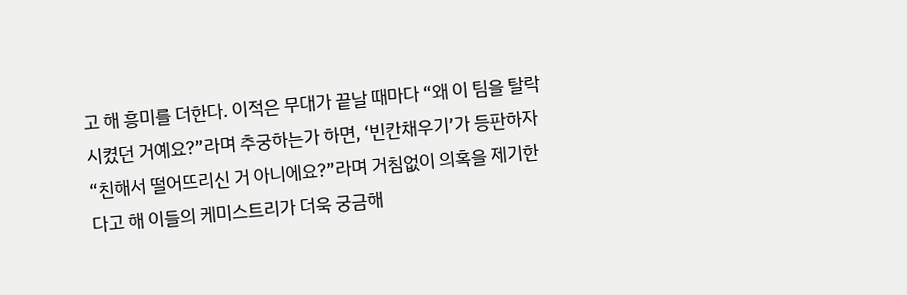고 해 흥미를 더한다. 이적은 무대가 끝날 때마다 “왜 이 팀을 탈락시켰던 거예요?”라며 추궁하는가 하면, ‘빈칸채우기’가 등판하자 “친해서 떨어뜨리신 거 아니에요?”라며 거침없이 의혹을 제기한다고 해 이들의 케미스트리가 더욱 궁금해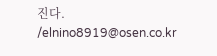진다. /elnino8919@osen.co.kr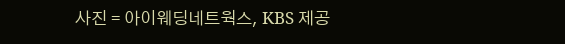사진 = 아이웨딩네트웍스, KBS 제공